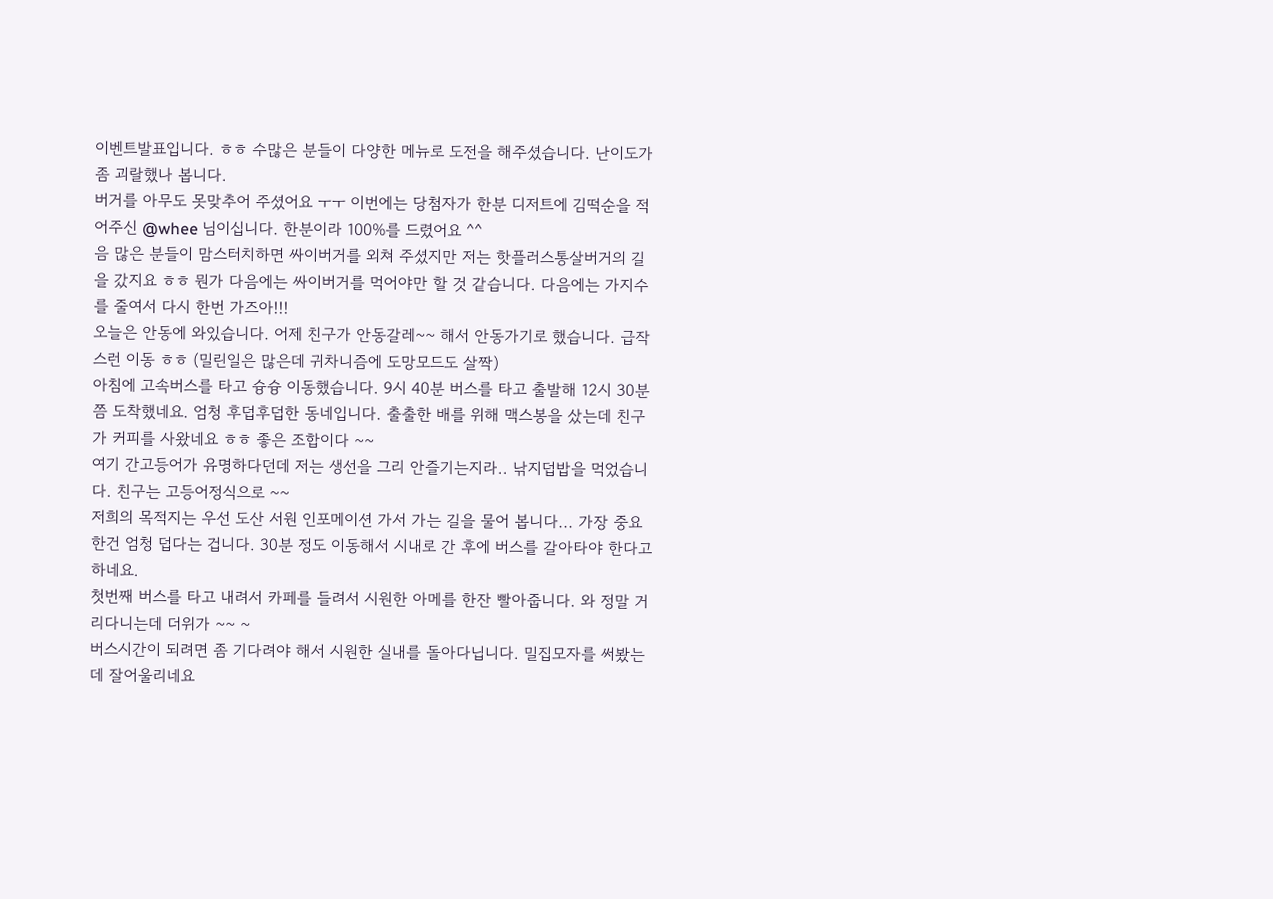이벤트발표입니다. ㅎㅎ 수많은 분들이 다양한 메뉴로 도전을 해주셨습니다. 난이도가 좀 괴랄했나 봅니다.
버거를 아무도 못맞추어 주셨어요 ㅜㅜ 이번에는 당첨자가 한분 디저트에 김떡순을 적어주신 @whee 님이십니다. 한분이라 100%를 드렸어요 ^^
음 많은 분들이 맘스터치하면 싸이버거를 외쳐 주셨지만 저는 핫플러스통살버거의 길을 갔지요 ㅎㅎ 뭔가 다음에는 싸이버거를 먹어야만 할 것 같습니다. 다음에는 가지수를 줄여서 다시 한번 가즈아!!!
오늘은 안동에 와있습니다. 어제 친구가 안동갈레~~ 해서 안동가기로 했습니다. 급작스런 이동 ㅎㅎ (밀린일은 많은데 귀차니즘에 도망모드도 살짝)
아침에 고속버스를 타고 슝슝 이동했습니다. 9시 40분 버스를 타고 출발해 12시 30분쯤 도착했네요. 엄청 후덥후덥한 동네입니다. 출출한 배를 위해 맥스봉을 샀는데 친구가 커피를 사왔네요 ㅎㅎ 좋은 조합이다 ~~
여기 간고등어가 유명하다던데 저는 생선을 그리 안즐기는지라.. 낚지덥밥을 먹었습니다. 친구는 고등어정식으로 ~~
저희의 목적지는 우선 도산 서원 인포메이션 가서 가는 길을 물어 봅니다... 가장 중요한건 엄청 덥다는 겁니다. 30분 정도 이동해서 시내로 간 후에 버스를 갈아타야 한다고 하네요.
첫번째 버스를 타고 내려서 카페를 들려서 시원한 아메를 한잔 빨아줍니다. 와 정말 거리다니는데 더위가 ~~ ~
버스시간이 되려면 좀 기다려야 해서 시원한 실내를 돌아다닙니다. 밀집모자를 써봤는데 잘어울리네요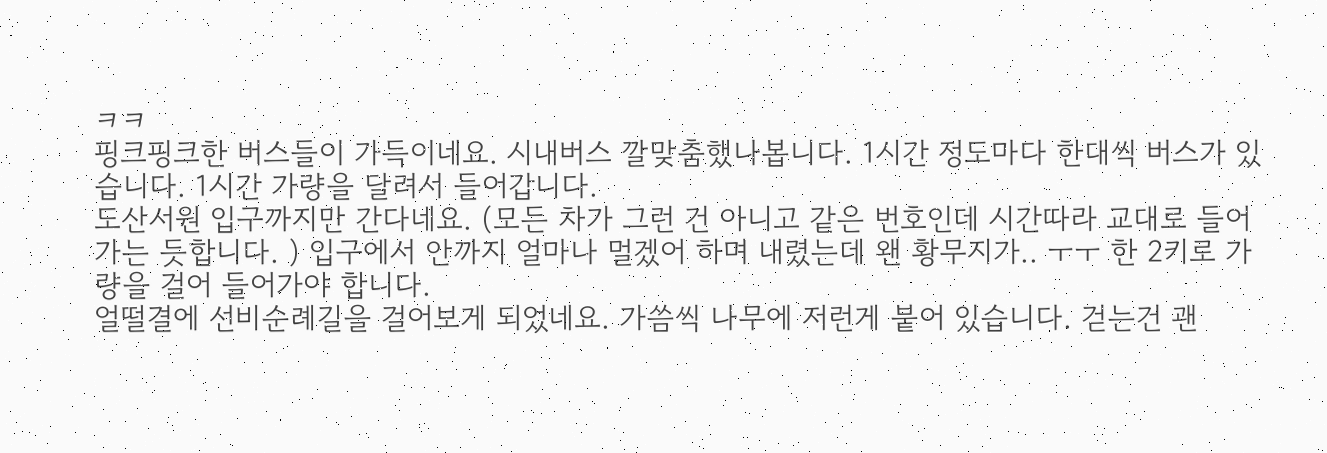ㅋㅋ
핑크핑크한 버스들이 가득이네요. 시내버스 깔맞춤했나봅니다. 1시간 정도마다 한대씩 버스가 있습니다. 1시간 가량을 달려서 들어갑니다.
도산서원 입구까지만 간다네요. (모든 차가 그런 건 아니고 같은 번호인데 시간따라 교대로 들어가는 듯합니다. ) 입구에서 안까지 얼마나 멀겠어 하며 내렸는데 왠 황무지가.. ㅜㅜ 한 2키로 가량을 걸어 들어가야 합니다.
얼떨결에 선비순례길을 걸어보게 되었네요. 가씀씩 나무에 저런게 붙어 있습니다. 걷는건 괜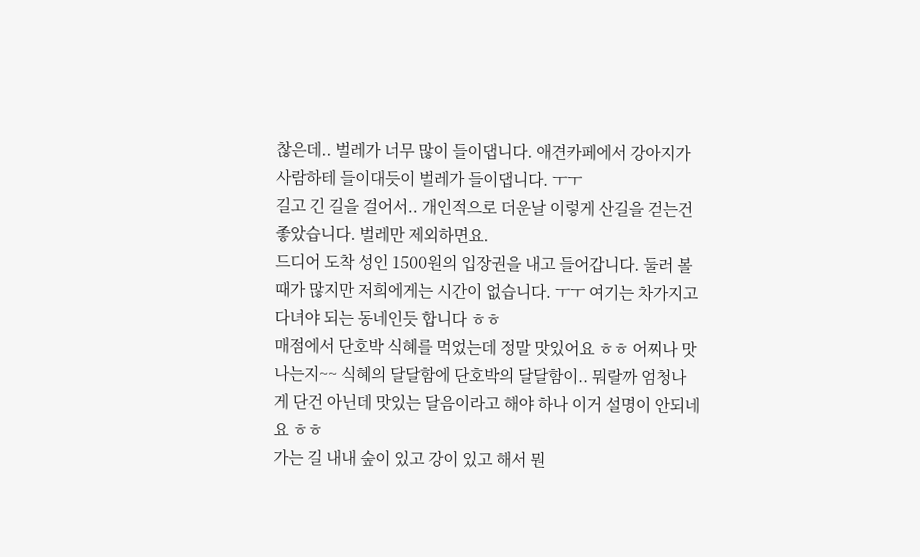찮은데.. 벌레가 너무 많이 들이댑니다. 애견카페에서 강아지가 사람하테 들이대듯이 벌레가 들이댑니다. ㅜㅜ
길고 긴 길을 걸어서.. 개인적으로 더운날 이렇게 산길을 걷는건 좋았습니다. 벌레만 제외하면요.
드디어 도착 성인 1500원의 입장권을 내고 들어갑니다. 둘러 볼때가 많지만 저희에게는 시간이 없습니다. ㅜㅜ 여기는 차가지고 다녀야 되는 동네인듯 합니다 ㅎㅎ
매점에서 단호박 식혜를 먹었는데 정말 맛있어요 ㅎㅎ 어찌나 맛나는지~~ 식혜의 달달함에 단호박의 달달함이.. 뭐랄까 엄청나게 단건 아닌데 맛있는 달음이라고 해야 하나 이거 설명이 안되네요 ㅎㅎ
가는 길 내내 숲이 있고 강이 있고 해서 뭔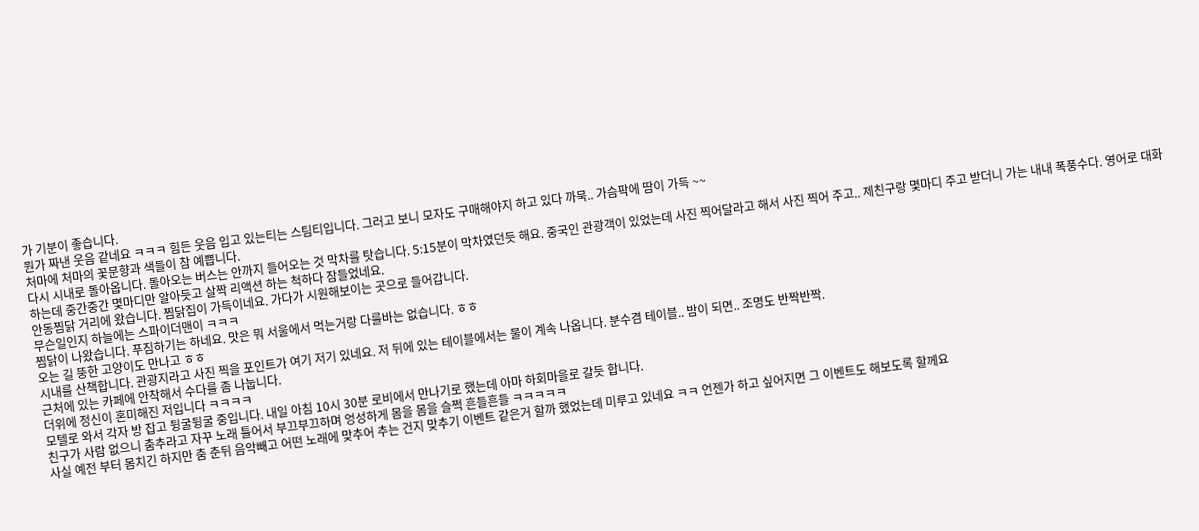가 기분이 좋습니다.
뭔가 짜낸 웃음 같네요 ㅋㅋㅋ 힘든 웃음 입고 있는티는 스팀티입니다. 그러고 보니 모자도 구매해야지 하고 있다 까묵.. 가슴팍에 땀이 가득 ~~
처마에 처마의 꽃문향과 색들이 참 예쁩니다.
다시 시내로 돌아옵니다. 돌아오는 버스는 안까지 들어오는 것 막차를 탓습니다. 5:15분이 막차였던듯 해요. 중국인 관광객이 있었는데 사진 찍어달라고 해서 사진 찍어 주고.. 제친구랑 몇마디 주고 받더니 가는 내내 폭풍수다. 영어로 대화하는데 중간중간 몇마디만 알아듯고 살짝 리액션 하는 척하다 잠들었네요.
안동찜닭 거리에 왔습니다. 찜닭집이 가득이네요. 가다가 시원해보이는 곳으로 들어갑니다.
무슨일인지 하늘에는 스파이더맨이 ㅋㅋㅋ
찜닭이 나왔습니다. 푸짐하기는 하네요. 맛은 뭐 서울에서 먹는거랑 다를바는 없습니다. ㅎㅎ
오는 길 뚱한 고양이도 만나고 ㅎㅎ
시내를 산책합니다. 관광지라고 사진 찍을 포인트가 여기 저기 있네요. 저 뒤에 있는 테이블에서는 물이 계속 나옵니다. 분수겸 테이블.. 밤이 되면.. 조명도 반짝반짝.
근처에 있는 카페에 안착해서 수다를 좀 나눕니다.
더위에 정신이 혼미해진 저입니다 ㅋㅋㅋㅋ
모텔로 와서 각자 방 잡고 뒹굴뒹굴 중입니다. 내일 아침 10시 30분 로비에서 만나기로 했는데 아마 하회마을로 갈듯 합니다.
친구가 사람 없으니 춤추라고 자꾸 노래 틀어서 부끄부끄하며 엉성하게 몸을 몸을 슬쩍 흔들흔들 ㅋㅋㅋㅋㅋ
사실 예전 부터 몸치긴 하지만 춤 춘뒤 음악빼고 어떤 노래에 맞추어 추는 건지 맞추기 이벤트 같은거 할까 했었는데 미루고 있네요 ㅋㅋ 언젠가 하고 싶어지면 그 이벤트도 해보도록 할께요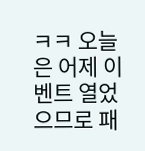ㅋㅋ 오늘은 어제 이벤트 열었으므로 패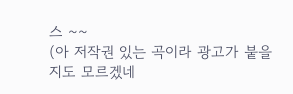스 ~~
(아 저작권 있는 곡이라 광고가 붙을 지도 모르겠네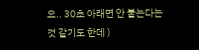요.. 30초 아래면 안 붙는다는 것 같기도 한데 )